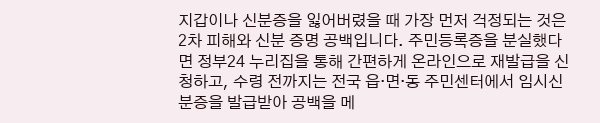지갑이나 신분증을 잃어버렸을 때 가장 먼저 걱정되는 것은 2차 피해와 신분 증명 공백입니다. 주민등록증을 분실했다면 정부24 누리집을 통해 간편하게 온라인으로 재발급을 신청하고, 수령 전까지는 전국 읍·면·동 주민센터에서 임시신분증을 발급받아 공백을 메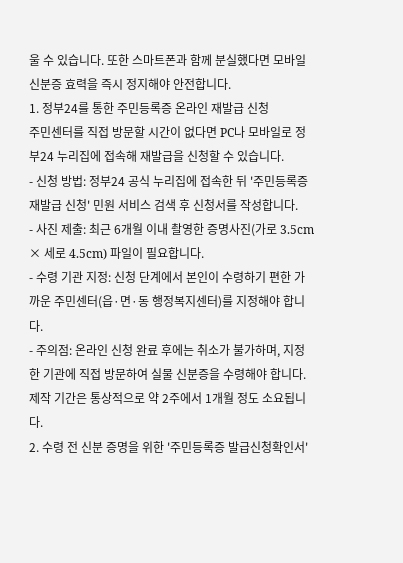울 수 있습니다. 또한 스마트폰과 함께 분실했다면 모바일 신분증 효력을 즉시 정지해야 안전합니다.
1. 정부24를 통한 주민등록증 온라인 재발급 신청
주민센터를 직접 방문할 시간이 없다면 PC나 모바일로 정부24 누리집에 접속해 재발급을 신청할 수 있습니다.
- 신청 방법: 정부24 공식 누리집에 접속한 뒤 '주민등록증 재발급 신청' 민원 서비스 검색 후 신청서를 작성합니다.
- 사진 제출: 최근 6개월 이내 촬영한 증명사진(가로 3.5cm × 세로 4.5cm) 파일이 필요합니다.
- 수령 기관 지정: 신청 단계에서 본인이 수령하기 편한 가까운 주민센터(읍·면·동 행정복지센터)를 지정해야 합니다.
- 주의점: 온라인 신청 완료 후에는 취소가 불가하며, 지정한 기관에 직접 방문하여 실물 신분증을 수령해야 합니다. 제작 기간은 통상적으로 약 2주에서 1개월 정도 소요됩니다.
2. 수령 전 신분 증명을 위한 '주민등록증 발급신청확인서'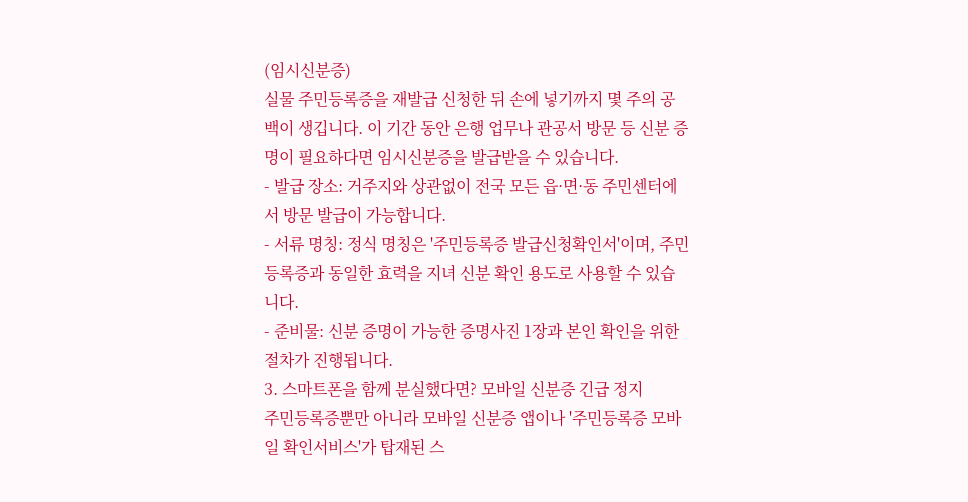(임시신분증)
실물 주민등록증을 재발급 신청한 뒤 손에 넣기까지 몇 주의 공백이 생깁니다. 이 기간 동안 은행 업무나 관공서 방문 등 신분 증명이 필요하다면 임시신분증을 발급받을 수 있습니다.
- 발급 장소: 거주지와 상관없이 전국 모든 읍·면·동 주민센터에서 방문 발급이 가능합니다.
- 서류 명칭: 정식 명칭은 '주민등록증 발급신청확인서'이며, 주민등록증과 동일한 효력을 지녀 신분 확인 용도로 사용할 수 있습니다.
- 준비물: 신분 증명이 가능한 증명사진 1장과 본인 확인을 위한 절차가 진행됩니다.
3. 스마트폰을 함께 분실했다면? 모바일 신분증 긴급 정지
주민등록증뿐만 아니라 모바일 신분증 앱이나 '주민등록증 모바일 확인서비스'가 탑재된 스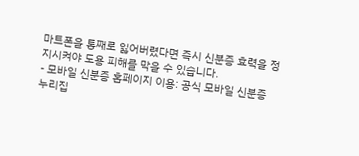마트폰을 통째로 잃어버렸다면 즉시 신분증 효력을 정지시켜야 도용 피해를 막을 수 있습니다.
- 모바일 신분증 홈페이지 이용: 공식 모바일 신분증 누리집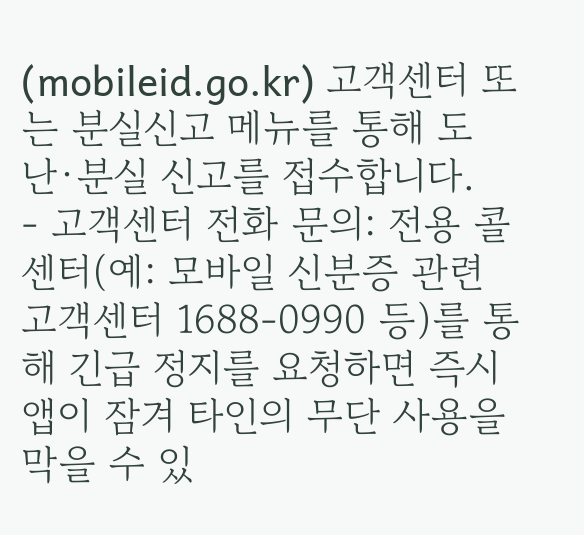(mobileid.go.kr) 고객센터 또는 분실신고 메뉴를 통해 도난·분실 신고를 접수합니다.
- 고객센터 전화 문의: 전용 콜센터(예: 모바일 신분증 관련 고객센터 1688-0990 등)를 통해 긴급 정지를 요청하면 즉시 앱이 잠겨 타인의 무단 사용을 막을 수 있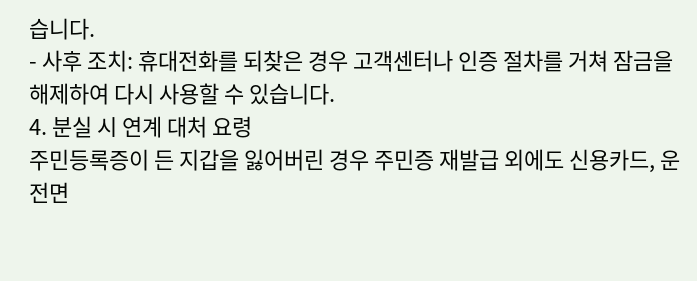습니다.
- 사후 조치: 휴대전화를 되찾은 경우 고객센터나 인증 절차를 거쳐 잠금을 해제하여 다시 사용할 수 있습니다.
4. 분실 시 연계 대처 요령
주민등록증이 든 지갑을 잃어버린 경우 주민증 재발급 외에도 신용카드, 운전면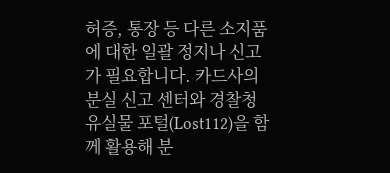허증, 통장 등 다른 소지품에 대한 일괄 정지나 신고가 필요합니다. 카드사의 분실 신고 센터와 경찰청 유실물 포털(Lost112)을 함께 활용해 분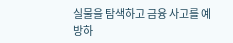실물을 탐색하고 금융 사고를 예방하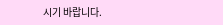시기 바랍니다.